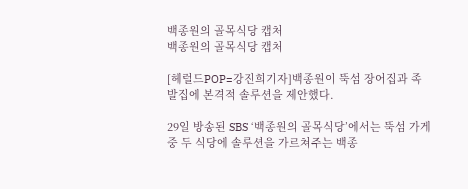백종원의 골목식당 캡처
백종원의 골목식당 캡처

[헤럴드POP=강진희기자]백종원이 뚝섬 장어집과 족발집에 본격적 솔루션을 제안했다.

29일 방송된 SBS ‘백종원의 골목식당’에서는 뚝섬 가게 중 두 식당에 솔루션을 가르쳐주는 백종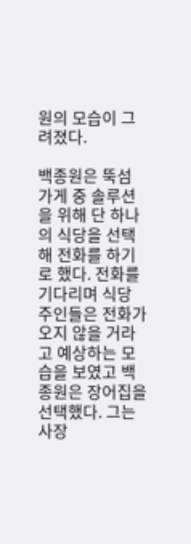원의 모습이 그려졌다.

백종원은 뚝섬 가게 중 솔루션을 위해 단 하나의 식당을 선택해 전화를 하기로 했다. 전화를 기다리며 식당 주인들은 전화가 오지 않을 거라고 예상하는 모습을 보였고 백종원은 장어집을 선택했다. 그는 사장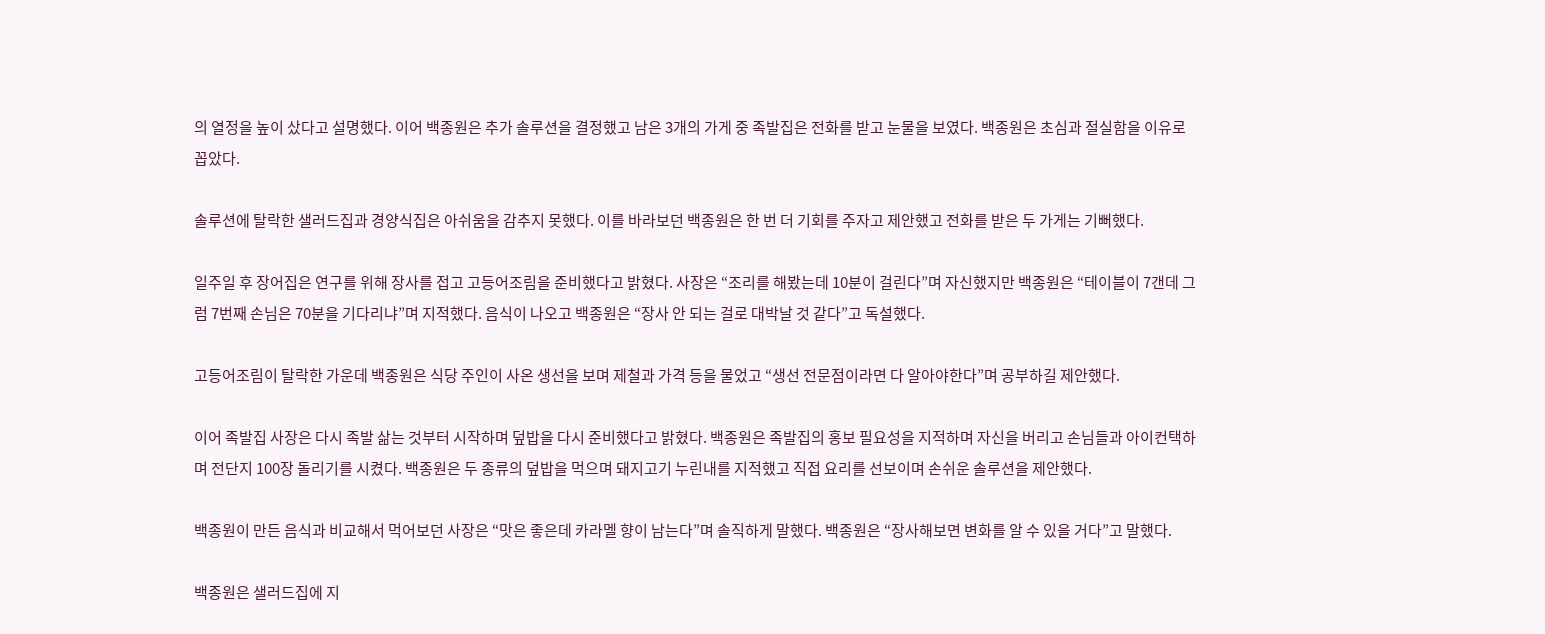의 열정을 높이 샀다고 설명했다. 이어 백종원은 추가 솔루션을 결정했고 남은 3개의 가게 중 족발집은 전화를 받고 눈물을 보였다. 백종원은 초심과 절실함을 이유로 꼽았다.

솔루션에 탈락한 샐러드집과 경양식집은 아쉬움을 감추지 못했다. 이를 바라보던 백종원은 한 번 더 기회를 주자고 제안했고 전화를 받은 두 가게는 기뻐했다.

일주일 후 장어집은 연구를 위해 장사를 접고 고등어조림을 준비했다고 밝혔다. 사장은 “조리를 해봤는데 10분이 걸린다”며 자신했지만 백종원은 “테이블이 7갠데 그럼 7번째 손님은 70분을 기다리냐”며 지적했다. 음식이 나오고 백종원은 “장사 안 되는 걸로 대박날 것 같다”고 독설했다.

고등어조림이 탈락한 가운데 백종원은 식당 주인이 사온 생선을 보며 제철과 가격 등을 물었고 “생선 전문점이라면 다 알아야한다”며 공부하길 제안했다.

이어 족발집 사장은 다시 족발 삶는 것부터 시작하며 덮밥을 다시 준비했다고 밝혔다. 백종원은 족발집의 홍보 필요성을 지적하며 자신을 버리고 손님들과 아이컨택하며 전단지 100장 돌리기를 시켰다. 백종원은 두 종류의 덮밥을 먹으며 돼지고기 누린내를 지적했고 직접 요리를 선보이며 손쉬운 솔루션을 제안했다.

백종원이 만든 음식과 비교해서 먹어보던 사장은 “맛은 좋은데 카라멜 향이 남는다”며 솔직하게 말했다. 백종원은 “장사해보면 변화를 알 수 있을 거다”고 말했다.

백종원은 샐러드집에 지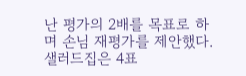난 평가의 2배를 목표로 하며 손님 재평가를 제안했다. 샐러드집은 4표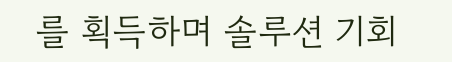를 획득하며 솔루션 기회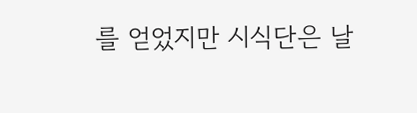를 얻었지만 시식단은 날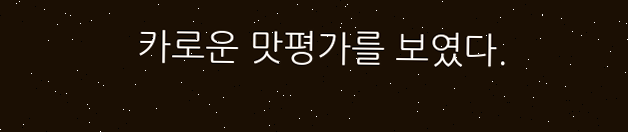카로운 맛평가를 보였다.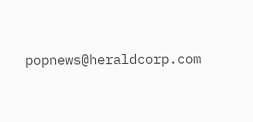popnews@heraldcorp.com